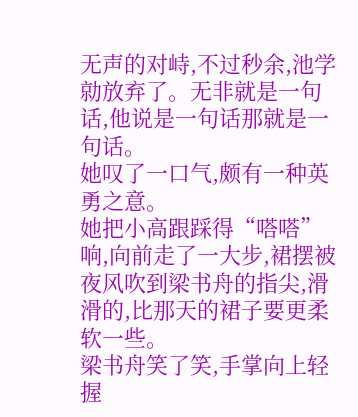无声的对峙,不过秒余,池学勍放弃了。无非就是一句话,他说是一句话那就是一句话。
她叹了一口气,颇有一种英勇之意。
她把小高跟踩得“嗒嗒”响,向前走了一大步,裙摆被夜风吹到梁书舟的指尖,滑滑的,比那天的裙子要更柔软一些。
梁书舟笑了笑,手掌向上轻握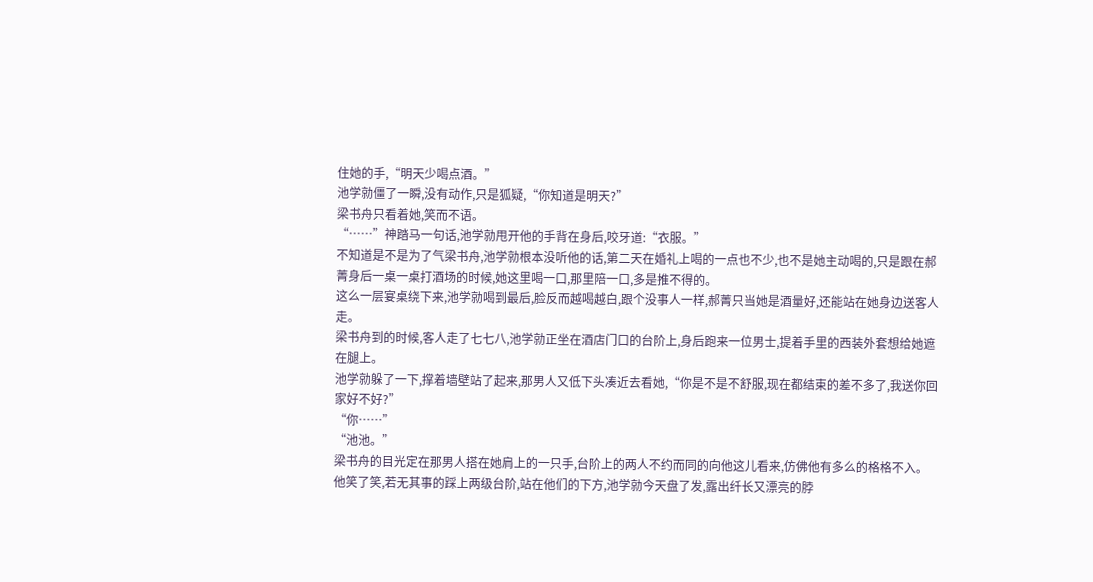住她的手,“明天少喝点酒。”
池学勍僵了一瞬,没有动作,只是狐疑,“你知道是明天?”
梁书舟只看着她,笑而不语。
“……”神踏马一句话,池学勍甩开他的手背在身后,咬牙道:“衣服。”
不知道是不是为了气梁书舟,池学勍根本没听他的话,第二天在婚礼上喝的一点也不少,也不是她主动喝的,只是跟在郝菁身后一桌一桌打酒场的时候,她这里喝一口,那里陪一口,多是推不得的。
这么一层宴桌绕下来,池学勍喝到最后,脸反而越喝越白,跟个没事人一样,郝菁只当她是酒量好,还能站在她身边送客人走。
梁书舟到的时候,客人走了七七八,池学勍正坐在酒店门口的台阶上,身后跑来一位男士,提着手里的西装外套想给她遮在腿上。
池学勍躲了一下,撑着墙壁站了起来,那男人又低下头凑近去看她,“你是不是不舒服,现在都结束的差不多了,我送你回家好不好?”
“你……”
“池池。”
梁书舟的目光定在那男人搭在她肩上的一只手,台阶上的两人不约而同的向他这儿看来,仿佛他有多么的格格不入。
他笑了笑,若无其事的踩上两级台阶,站在他们的下方,池学勍今天盘了发,露出纤长又漂亮的脖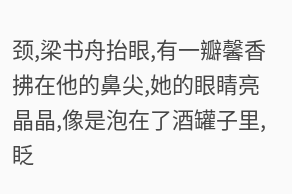颈,梁书舟抬眼,有一瓣馨香拂在他的鼻尖,她的眼睛亮晶晶,像是泡在了酒罐子里,眨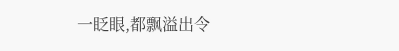一眨眼,都飘溢出令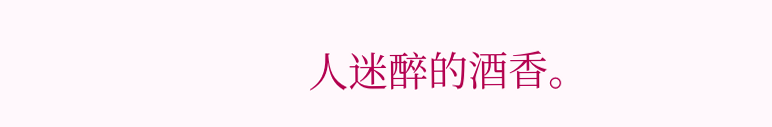人迷醉的酒香。